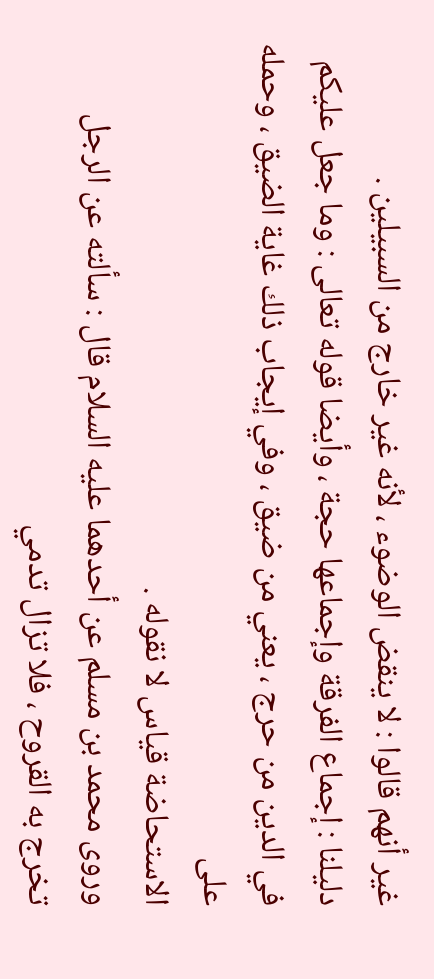غير أنهم قالوا : لا ينقض الوضوء ، لأنه غير خارج من السبيلين .
دليلنا : إجماع الفرقة وإجماعها حجة ، وأيضا قوله تعالى : وما جعل عليكم
في الدين من حرج ، يعني من ضيق ، وفي إيجاب ذلك غاية الضيق ، وحمله على
الاستحاضة قياس لا نقوله .
وروى محمد بن مسلم عن أحدهما عليه السلام قال : سألته عن الرجل
تخرج به القروح ، فلا تزال تدمي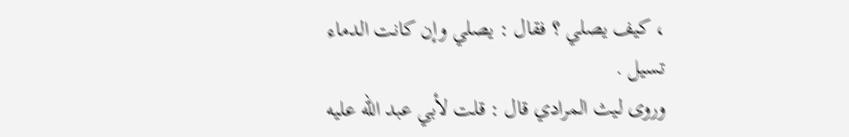، كيف يصلي ؟ فقال : يصلي وإن كانت الدماء
تسيل .
وروى ليث المرادي قال : قلت لأبي عبد الله عليه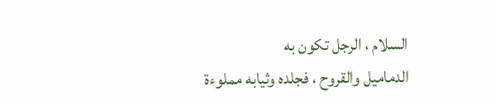السلام ، الرجل تكون به
الدماميل والقروح ، فجلده وثيابه مملوءة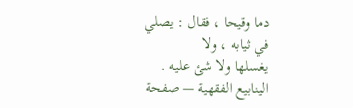دما وقيحا ، فقال : يصلي في ثيابه ، ولا
يغسلها ولا شئ عليه .
الينابيع الفقهية — صفحة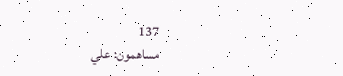137
مساهمون: علي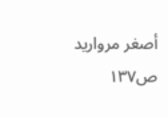أصغر مرواريد
ص١٣٧